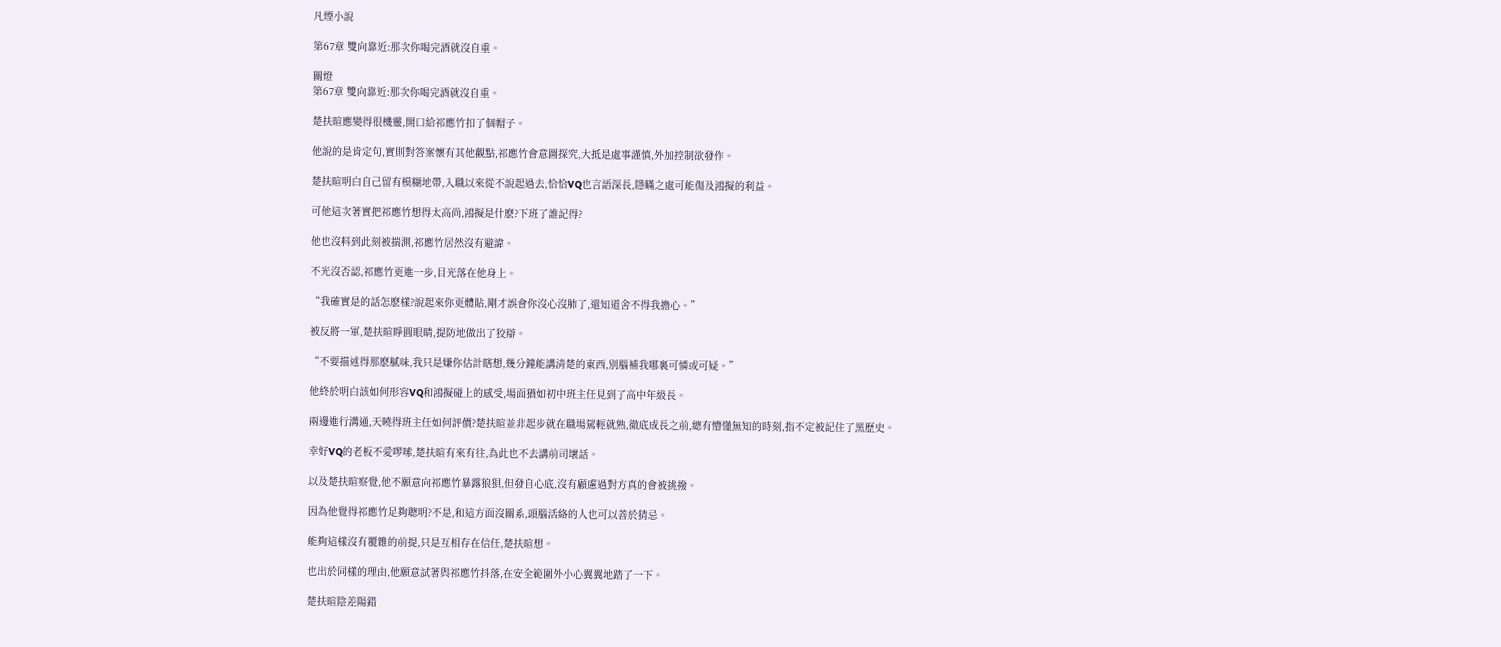凡煙小說

第67章 雙向靠近:那次你喝完酒就沒自重。

關燈
第67章 雙向靠近:那次你喝完酒就沒自重。

楚扶暄應變得很機靈,開口給祁應竹扣了個帽子。

他說的是肯定句,實則對答案懷有其他觀點,祁應竹會意圖探究,大抵是處事謹慎,外加控制欲發作。

楚扶暄明白自己留有模糊地帶,入職以來從不說起過去,恰恰VQ也言語深長,隱瞞之處可能傷及鴻擬的利益。

可他這次著實把祁應竹想得太高尚,鴻擬是什麽?下班了誰記得?

他也沒料到此刻被揣測,祁應竹居然沒有避諱。

不光沒否認,祁應竹更進一步,目光落在他身上。

“我確實是的話怎麽樣?說起來你更體貼,剛才誤會你沒心沒肺了,還知道舍不得我擔心。”

被反將一軍,楚扶暄睜圓眼睛,提防地做出了狡辯。

“不要描述得那麽膩味,我只是嫌你估計瞎想,幾分鐘能講清楚的東西,別腦補我哪裏可憐或可疑。”

他終於明白該如何形容VQ和鴻擬碰上的感受,場面猶如初中班主任見到了高中年級長。

兩邊進行溝通,天曉得班主任如何評價?楚扶暄並非起步就在職場駕輕就熟,徹底成長之前,總有懵懂無知的時刻,指不定被記住了黑歷史。

幸好VQ的老板不愛啰嗦,楚扶暄有來有往,為此也不去講前司壞話。

以及楚扶暄察覺,他不願意向祁應竹暴露狼狽,但發自心底,沒有顧慮過對方真的會被挑撥。

因為他覺得祁應竹足夠聰明?不是,和這方面沒關系,頭腦活絡的人也可以善於猜忌。

能夠這樣沒有覆雜的前提,只是互相存在信任,楚扶暄想。

也出於同樣的理由,他願意試著與祁應竹抖落,在安全範圍外小心翼翼地踏了一下。

楚扶暄陰差陽錯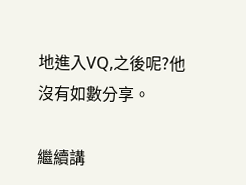地進入VQ,之後呢?他沒有如數分享。

繼續講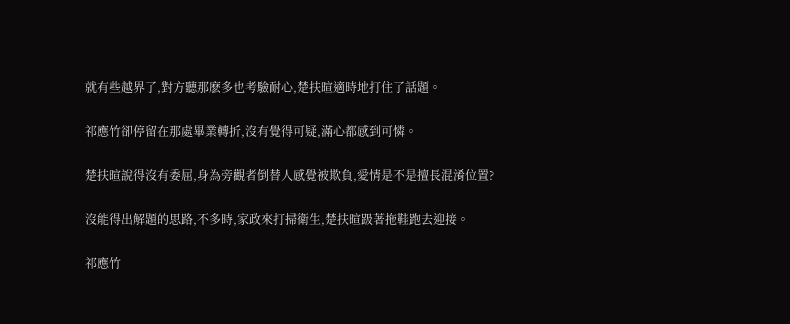就有些越界了,對方聽那麽多也考驗耐心,楚扶暄適時地打住了話題。

祁應竹卻停留在那處畢業轉折,沒有覺得可疑,滿心都感到可憐。

楚扶暄說得沒有委屈,身為旁觀者倒替人感覺被欺負,愛情是不是擅長混淆位置?

沒能得出解題的思路,不多時,家政來打掃衛生,楚扶暄趿著拖鞋跑去迎接。

祁應竹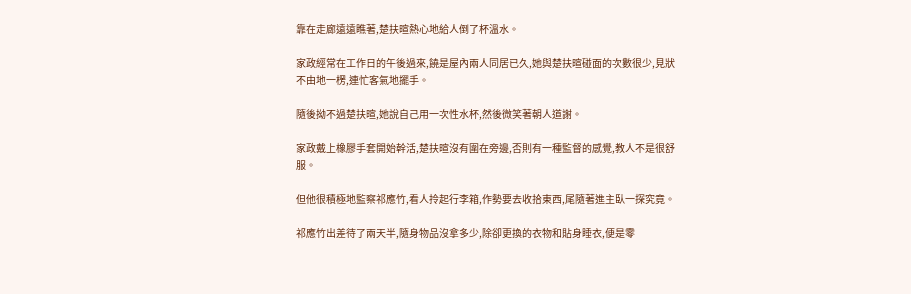靠在走廊遠遠瞧著,楚扶暄熱心地給人倒了杯溫水。

家政經常在工作日的午後過來,饒是屋內兩人同居已久,她與楚扶暄碰面的次數很少,見狀不由地一楞,連忙客氣地擺手。

隨後拗不過楚扶暄,她說自己用一次性水杯,然後微笑著朝人道謝。

家政戴上橡膠手套開始幹活,楚扶暄沒有圍在旁邊,否則有一種監督的感覺,教人不是很舒服。

但他很積極地監察祁應竹,看人拎起行李箱,作勢要去收拾東西,尾隨著進主臥一探究竟。

祁應竹出差待了兩天半,隨身物品沒拿多少,除卻更換的衣物和貼身睡衣,便是零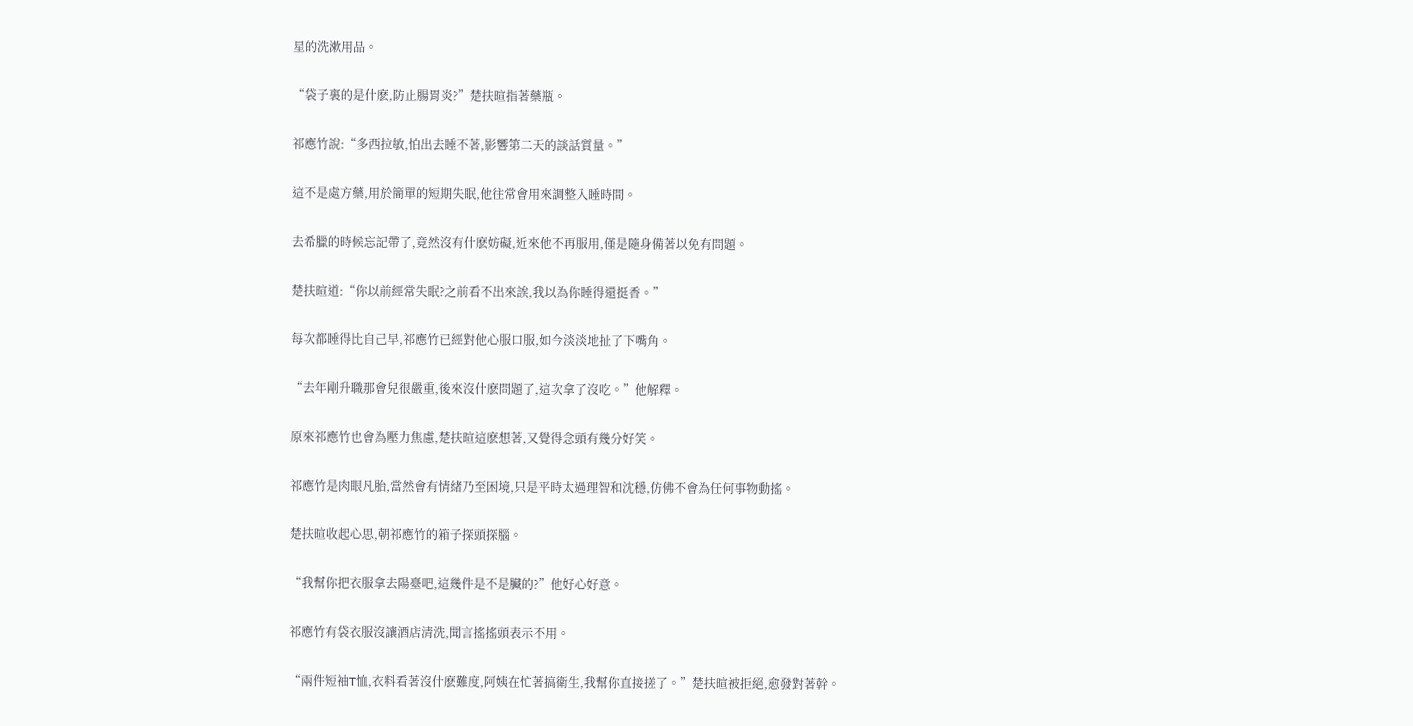星的洗漱用品。

“袋子裏的是什麽,防止腸胃炎?”楚扶暄指著藥瓶。

祁應竹說:“多西拉敏,怕出去睡不著,影響第二天的談話質量。”

這不是處方藥,用於簡單的短期失眠,他往常會用來調整入睡時間。

去希臘的時候忘記帶了,竟然沒有什麽妨礙,近來他不再服用,僅是隨身備著以免有問題。

楚扶暄道:“你以前經常失眠?之前看不出來誒,我以為你睡得還挺香。”

每次都睡得比自己早,祁應竹已經對他心服口服,如今淡淡地扯了下嘴角。

“去年剛升職那會兒很嚴重,後來沒什麽問題了,這次拿了沒吃。”他解釋。

原來祁應竹也會為壓力焦慮,楚扶暄這麽想著,又覺得念頭有幾分好笑。

祁應竹是肉眼凡胎,當然會有情緒乃至困境,只是平時太過理智和沈穩,仿佛不會為任何事物動搖。

楚扶暄收起心思,朝祁應竹的箱子探頭探腦。

“我幫你把衣服拿去陽臺吧,這幾件是不是臟的?”他好心好意。

祁應竹有袋衣服沒讓酒店清洗,聞言搖搖頭表示不用。

“兩件短袖T恤,衣料看著沒什麽難度,阿姨在忙著搞衛生,我幫你直接搓了。”楚扶暄被拒絕,愈發對著幹。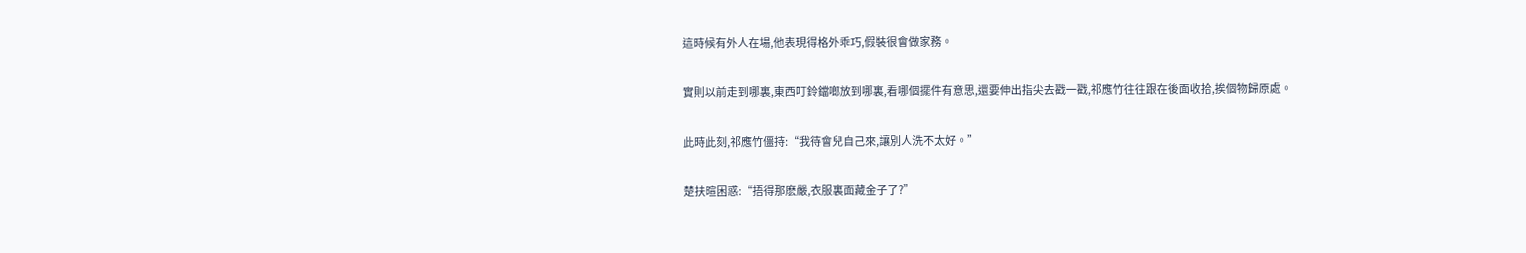這時候有外人在場,他表現得格外乖巧,假裝很會做家務。

實則以前走到哪裏,東西叮鈴鐺啷放到哪裏,看哪個擺件有意思,還要伸出指尖去戳一戳,祁應竹往往跟在後面收拾,挨個物歸原處。

此時此刻,祁應竹僵持:“我待會兒自己來,讓別人洗不太好。”

楚扶暄困惑:“捂得那麽嚴,衣服裏面藏金子了?”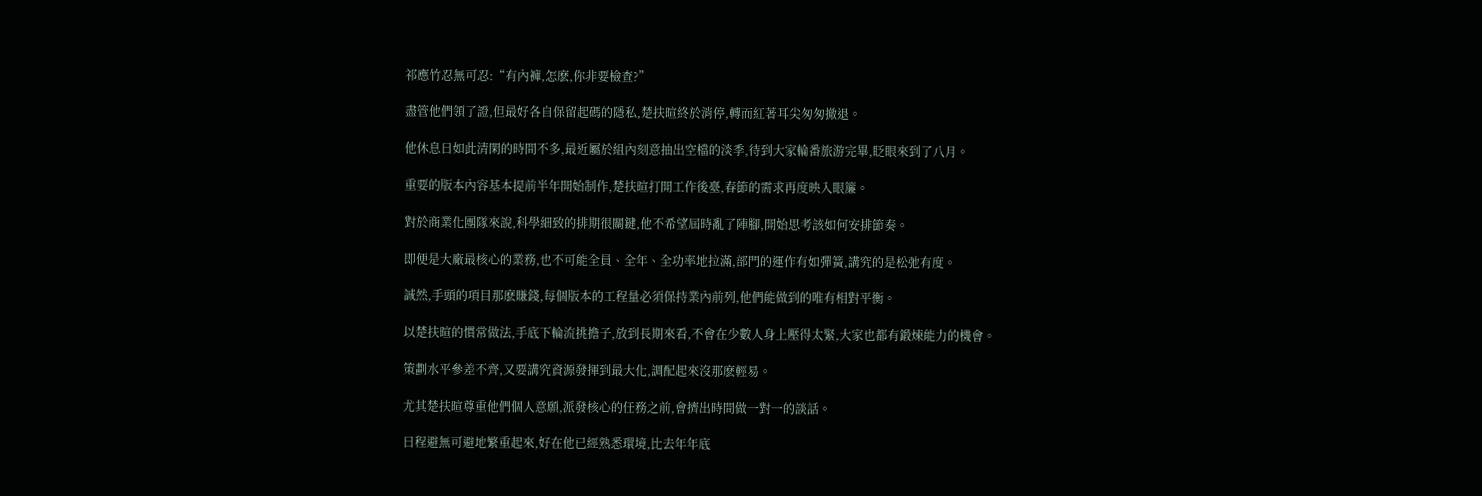祁應竹忍無可忍:“有內褲,怎麽,你非要檢查?”

盡管他們領了證,但最好各自保留起碼的隱私,楚扶暄終於消停,轉而紅著耳尖匆匆撤退。

他休息日如此清閑的時間不多,最近屬於組內刻意抽出空檔的淡季,待到大家輪番旅游完畢,眨眼來到了八月。

重要的版本內容基本提前半年開始制作,楚扶暄打開工作後臺,春節的需求再度映入眼簾。

對於商業化團隊來說,科學細致的排期很關鍵,他不希望屆時亂了陣腳,開始思考該如何安排節奏。

即便是大廠最核心的業務,也不可能全員、全年、全功率地拉滿,部門的運作有如彈簧,講究的是松弛有度。

誠然,手頭的項目那麽賺錢,每個版本的工程量必須保持業內前列,他們能做到的唯有相對平衡。

以楚扶暄的慣常做法,手底下輪流挑擔子,放到長期來看,不會在少數人身上壓得太緊,大家也都有鍛煉能力的機會。

策劃水平參差不齊,又要講究資源發揮到最大化,調配起來沒那麽輕易。

尤其楚扶暄尊重他們個人意願,派發核心的任務之前,會擠出時間做一對一的談話。

日程避無可避地繁重起來,好在他已經熟悉環境,比去年年底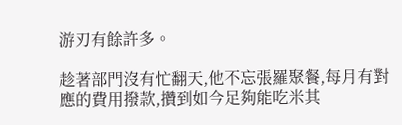游刃有餘許多。

趁著部門沒有忙翻天,他不忘張羅聚餐,每月有對應的費用撥款,攢到如今足夠能吃米其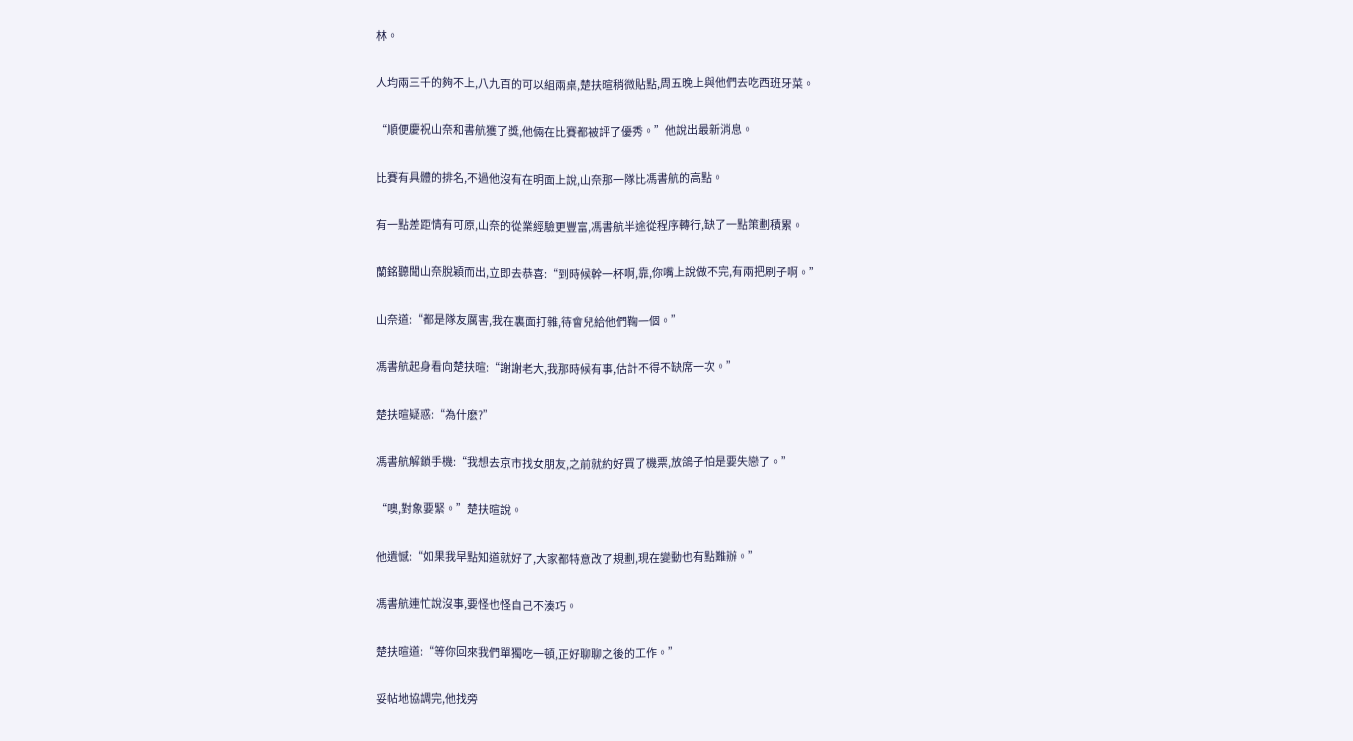林。

人均兩三千的夠不上,八九百的可以組兩桌,楚扶暄稍微貼點,周五晚上與他們去吃西班牙菜。

“順便慶祝山奈和書航獲了獎,他倆在比賽都被評了優秀。”他說出最新消息。

比賽有具體的排名,不過他沒有在明面上說,山奈那一隊比馮書航的高點。

有一點差距情有可原,山奈的從業經驗更豐富,馮書航半途從程序轉行,缺了一點策劃積累。

蘭銘聽聞山奈脫穎而出,立即去恭喜:“到時候幹一杯啊,靠,你嘴上說做不完,有兩把刷子啊。”

山奈道:“都是隊友厲害,我在裏面打雜,待會兒給他們鞠一個。”

馮書航起身看向楚扶暄:“謝謝老大,我那時候有事,估計不得不缺席一次。”

楚扶暄疑惑:“為什麽?”

馮書航解鎖手機:“我想去京市找女朋友,之前就約好買了機票,放鴿子怕是要失戀了。”

“噢,對象要緊。”楚扶暄說。

他遺憾:“如果我早點知道就好了,大家都特意改了規劃,現在變動也有點難辦。”

馮書航連忙說沒事,要怪也怪自己不湊巧。

楚扶暄道:“等你回來我們單獨吃一頓,正好聊聊之後的工作。”

妥帖地協調完,他找旁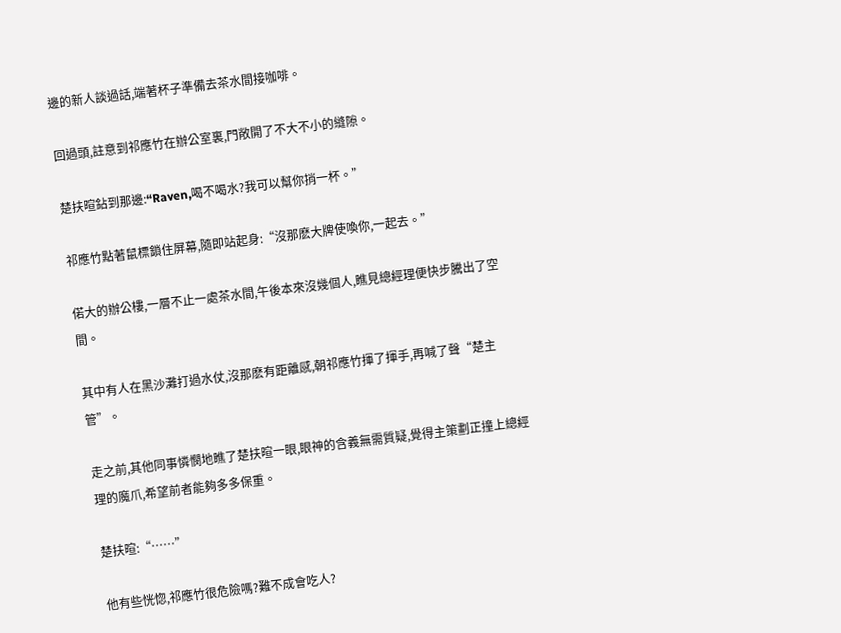邊的新人談過話,端著杯子準備去茶水間接咖啡。

回過頭,註意到祁應竹在辦公室裏,門敞開了不大不小的縫隙。

楚扶暄鉆到那邊:“Raven,喝不喝水?我可以幫你捎一杯。”

祁應竹點著鼠標鎖住屏幕,隨即站起身:“沒那麽大牌使喚你,一起去。”

偌大的辦公樓,一層不止一處茶水間,午後本來沒幾個人,瞧見總經理便快步騰出了空間。

其中有人在黑沙灘打過水仗,沒那麽有距離感,朝祁應竹揮了揮手,再喊了聲“楚主管”。

走之前,其他同事憐憫地瞧了楚扶暄一眼,眼神的含義無需質疑,覺得主策劃正撞上總經理的魔爪,希望前者能夠多多保重。

楚扶暄:“……”

他有些恍惚,祁應竹很危險嗎?難不成會吃人?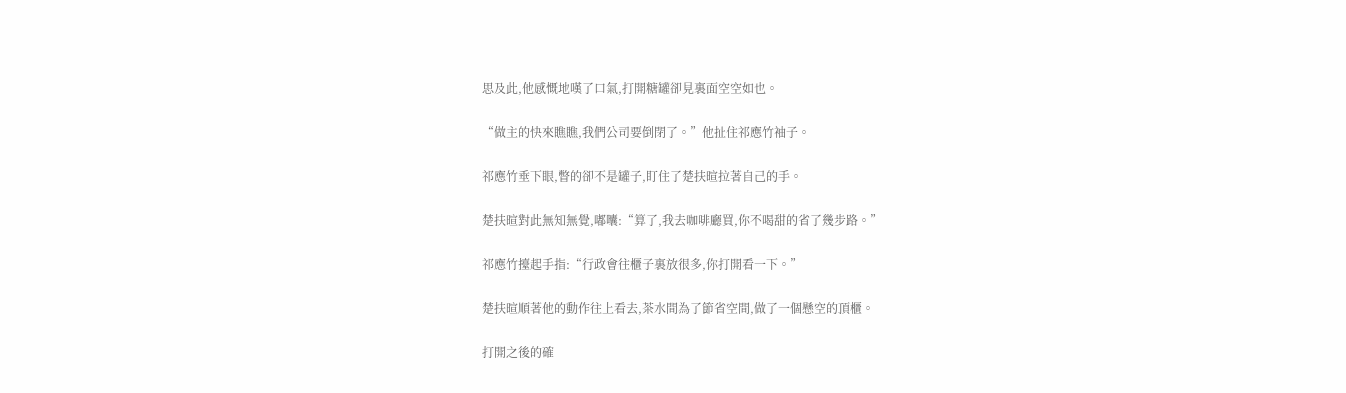思及此,他感慨地嘆了口氣,打開糖罐卻見裏面空空如也。

“做主的快來瞧瞧,我們公司要倒閉了。”他扯住祁應竹袖子。

祁應竹垂下眼,瞥的卻不是罐子,盯住了楚扶暄拉著自己的手。

楚扶暄對此無知無覺,嘟囔:“算了,我去咖啡廳買,你不喝甜的省了幾步路。”

祁應竹擡起手指:“行政會往櫃子裏放很多,你打開看一下。”

楚扶暄順著他的動作往上看去,茶水間為了節省空間,做了一個懸空的頂櫃。

打開之後的確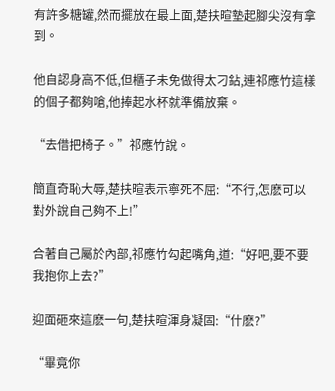有許多糖罐,然而擺放在最上面,楚扶暄墊起腳尖沒有拿到。

他自認身高不低,但櫃子未免做得太刁鉆,連祁應竹這樣的個子都夠嗆,他捧起水杯就準備放棄。

“去借把椅子。”祁應竹說。

簡直奇恥大辱,楚扶暄表示寧死不屈:“不行,怎麽可以對外說自己夠不上!”

合著自己屬於內部,祁應竹勾起嘴角,道:“好吧,要不要我抱你上去?”

迎面砸來這麽一句,楚扶暄渾身凝固:“什麽?”

“畢竟你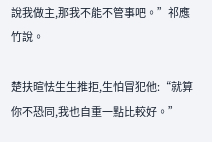說我做主,那我不能不管事吧。”祁應竹說。

楚扶暄怯生生推拒,生怕冒犯他:“就算你不恐同,我也自重一點比較好。”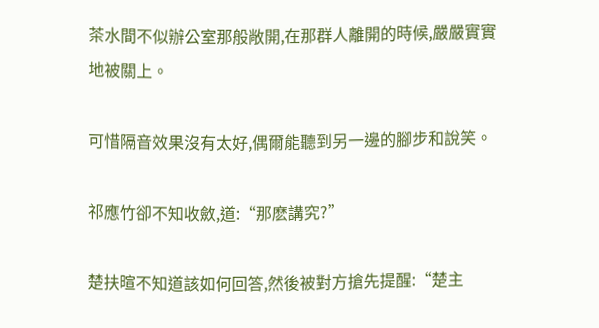茶水間不似辦公室那般敞開,在那群人離開的時候,嚴嚴實實地被關上。

可惜隔音效果沒有太好,偶爾能聽到另一邊的腳步和說笑。

祁應竹卻不知收斂,道:“那麽講究?”

楚扶暄不知道該如何回答,然後被對方搶先提醒:“楚主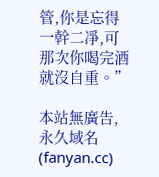管,你是忘得一幹二凈,可那次你喝完酒就沒自重。”

本站無廣告,永久域名(fanyan.cc)